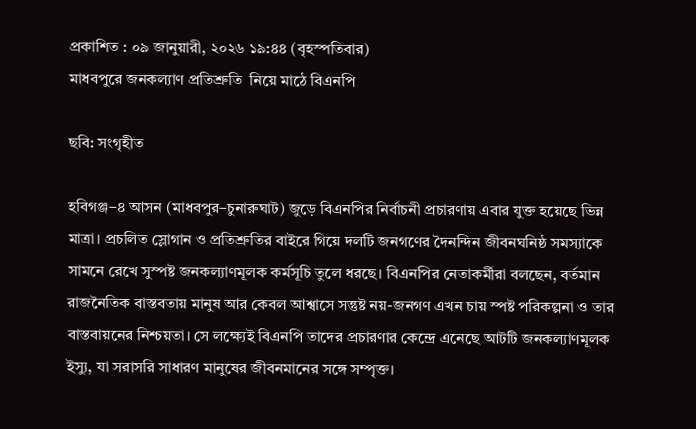প্রকাশিত : ০৯ জানুয়ারী, ২০২৬ ১৯:৪৪ (বৃহস্পতিবার)
মাধবপুরে জনকল্যাণ প্রতিশ্রুতি  নিয়ে মাঠে বিএনপি

ছবি: সংগৃহীত

হবিগঞ্জ–৪ আসন (মাধবপুর–চুনারুঘাট) জুড়ে বিএনপির নির্বাচনী প্রচারণায় এবার যুক্ত হয়েছে ভিন্ন মাত্রা। প্রচলিত স্লোগান ও প্রতিশ্রুতির বাইরে গিয়ে দলটি জনগণের দৈনন্দিন জীবনঘনিষ্ঠ সমস্যাকে সামনে রেখে সুস্পষ্ট জনকল্যাণমূলক কর্মসূচি তুলে ধরছে। বিএনপির নেতাকর্মীরা বলছেন, বর্তমান রাজনৈতিক বাস্তবতায় মানুষ আর কেবল আশ্বাসে সন্তুষ্ট নয়-জনগণ এখন চায় স্পষ্ট পরিকল্পনা ও তার বাস্তবায়নের নিশ্চয়তা। সে লক্ষ্যেই বিএনপি তাদের প্রচারণার কেন্দ্রে এনেছে আটটি জনকল্যাণমূলক ইস্যু, যা সরাসরি সাধারণ মানুষের জীবনমানের সঙ্গে সম্পৃক্ত।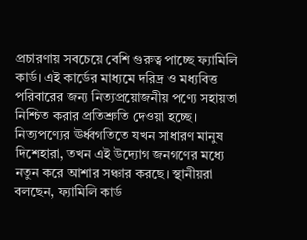প্রচারণায় সবচেয়ে বেশি গুরুত্ব পাচ্ছে ফ্যামিলি কার্ড। এই কার্ডের মাধ্যমে দরিদ্র ও মধ্যবিত্ত পরিবারের জন্য নিত্যপ্রয়োজনীয় পণ্যে সহায়তা নিশ্চিত করার প্রতিশ্রুতি দেওয়া হচ্ছে। নিত্যপণ্যের ঊর্ধ্বগতিতে যখন সাধারণ মানুষ দিশেহারা, তখন এই উদ্যোগ জনগণের মধ্যে নতুন করে আশার সঞ্চার করছে। স্থানীয়রা বলছেন, ফ্যামিলি কার্ড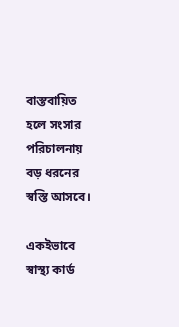বাস্তবায়িত হলে সংসার পরিচালনায় বড় ধরনের স্বস্তি আসবে।

একইভাবে স্বাস্থ্য কার্ড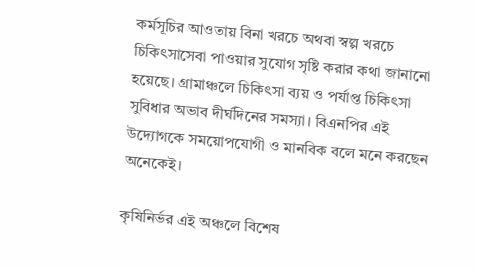কর্মসূচির আওতায় বিনা খরচে অথবা স্বল্প খরচে চিকিৎসাসেবা পাওয়ার সুযোগ সৃষ্টি করার কথা জানানো হয়েছে। গ্রামাঞ্চলে চিকিৎসা ব্যয় ও পর্যাপ্ত চিকিৎসা সুবিধার অভাব দীর্ঘদিনের সমস্যা। বিএনপির এই উদ্যোগকে সময়োপযোগী ও মানবিক বলে মনে করছেন অনেকেই।

কৃষিনির্ভর এই অঞ্চলে বিশেষ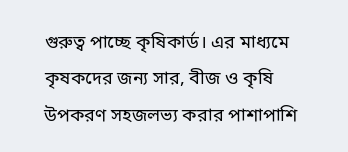গুরুত্ব পাচ্ছে কৃষিকার্ড। এর মাধ্যমে কৃষকদের জন্য সার, বীজ ও কৃষি উপকরণ সহজলভ্য করার পাশাপাশি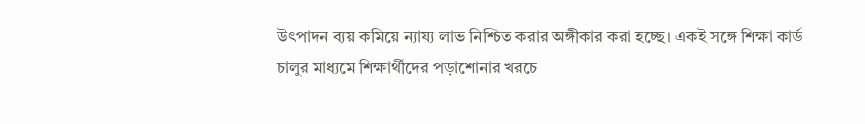উৎপাদন ব্যয় কমিয়ে ন্যায্য লাভ নিশ্চিত করার অঙ্গীকার করা হচ্ছে। একই সঙ্গে শিক্ষা কার্ড চালুর মাধ্যমে শিক্ষার্থীদের পড়াশোনার খরচে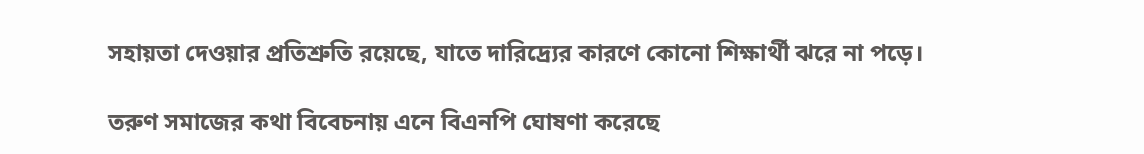সহায়তা দেওয়ার প্রতিশ্রুতি রয়েছে, যাতে দারিদ্র্যের কারণে কোনো শিক্ষার্থী ঝরে না পড়ে।

তরুণ সমাজের কথা বিবেচনায় এনে বিএনপি ঘোষণা করেছে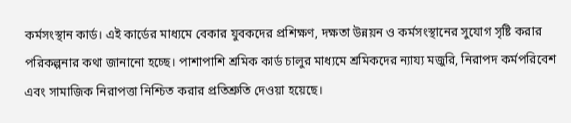কর্মসংস্থান কার্ড। এই কার্ডের মাধ্যমে বেকার যুবকদের প্রশিক্ষণ, দক্ষতা উন্নয়ন ও কর্মসংস্থানের সুযোগ সৃষ্টি করার পরিকল্পনার কথা জানানো হচ্ছে। পাশাপাশি শ্রমিক কার্ড চালুর মাধ্যমে শ্রমিকদের ন্যায্য মজুরি, নিরাপদ কর্মপরিবেশ এবং সামাজিক নিরাপত্তা নিশ্চিত করার প্রতিশ্রুতি দেওয়া হয়েছে।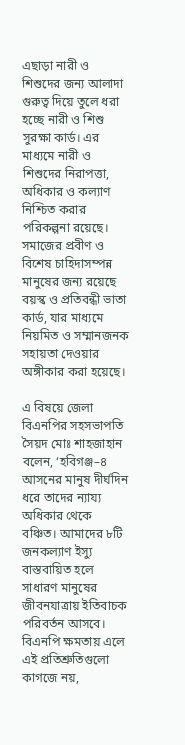এছাড়া নারী ও শিশুদের জন্য আলাদা গুরুত্ব দিয়ে তুলে ধরা হচ্ছে নারী ও শিশু সুরক্ষা কার্ড। এর মাধ্যমে নারী ও শিশুদের নিরাপত্তা, অধিকার ও কল্যাণ নিশ্চিত করার পরিকল্পনা রয়েছে। সমাজের প্রবীণ ও বিশেষ চাহিদাসম্পন্ন মানুষের জন্য রয়েছে বয়স্ক ও প্রতিবন্ধী ভাতা কার্ড, যার মাধ্যমে নিয়মিত ও সম্মানজনক সহায়তা দেওয়ার অঙ্গীকার করা হয়েছে।

এ বিষয়ে জেলা বিএনপির সহসভাপতি সৈয়দ মোঃ শাহজাহান বলেন, ‘হবিগঞ্জ–৪ আসনের মানুষ দীর্ঘদিন ধরে তাদের ন্যায্য অধিকার থেকে বঞ্চিত। আমাদের ৮টি জনকল্যাণ ইস্যু বাস্তবায়িত হলে সাধারণ মানুষের জীবনযাত্রায় ইতিবাচক পরিবর্তন আসবে। বিএনপি ক্ষমতায় এলে এই প্রতিশ্রুতিগুলো কাগজে নয়,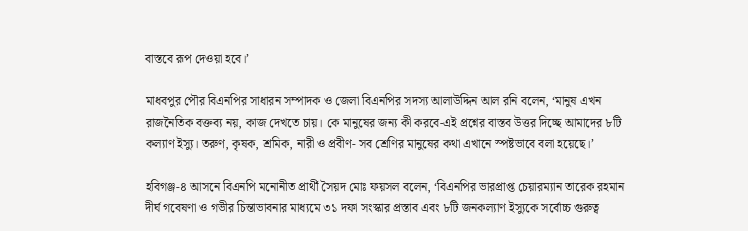বাস্তবে রূপ দেওয়া হবে।’

মাধবপুর পৌর বিএনপির সাধারন সম্পাদক ও জেলা বিএনপির সদস্য আলাউদ্দিন আল রনি বলেন, ‘মানুষ এখন রাজনৈতিক বক্তব্য নয়, কাজ দেখতে চায়। কে মানুষের জন্য কী করবে-এই প্রশ্নের বাস্তব উত্তর দিচ্ছে আমাদের ৮টি কল্যাণ ইস্যু। তরুণ, কৃষক, শ্রমিক, নারী ও প্রবীণ- সব শ্রেণির মানুষের কথা এখানে স্পষ্টভাবে বলা হয়েছে।’

হবিগঞ্জ-৪ আসনে বিএনপি মনোনীত প্রার্থী সৈয়দ মোঃ ফয়সল বলেন, ‘বিএনপির ভারপ্রাপ্ত চেয়ারম্যান তারেক রহমান দীর্ঘ গবেষণা ও গভীর চিন্তাভাবনার মাধ্যমে ৩১ দফা সংস্কার প্রস্তাব এবং ৮টি জনকল্যাণ ইস্যুকে সর্বোচ্চ গুরুত্ব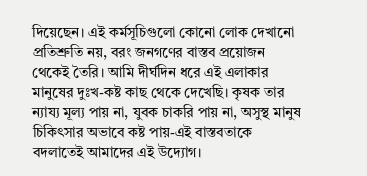দিয়েছেন। এই কর্মসূচিগুলো কোনো লোক দেখানো প্রতিশ্রুতি নয়, বরং জনগণের বাস্তব প্রয়োজন থেকেই তৈরি। আমি দীর্ঘদিন ধরে এই এলাকার মানুষের দুঃখ-কষ্ট কাছ থেকে দেখেছি। কৃষক তার ন্যায্য মূল্য পায় না, যুবক চাকরি পায় না, অসুস্থ মানুষ চিকিৎসার অভাবে কষ্ট পায়-এই বাস্তবতাকে বদলাতেই আমাদের এই উদ্যোগ।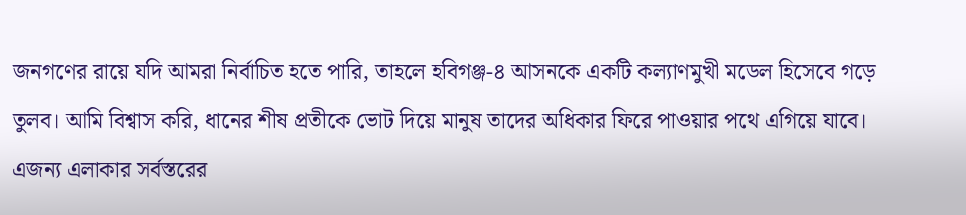জনগণের রায়ে যদি আমরা নির্বাচিত হতে পারি, তাহলে হবিগঞ্জ-৪ আসনকে একটি কল্যাণমুখী মডেল হিসেবে গড়ে তুলব। আমি বিশ্বাস করি, ধানের শীষ প্রতীকে ভোট দিয়ে মানুষ তাদের অধিকার ফিরে পাওয়ার পথে এগিয়ে যাবে। এজন্য এলাকার সর্বস্তরের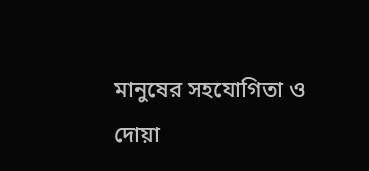মানুষের সহযোগিতা ও দোয়া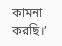কামনা করছি।’